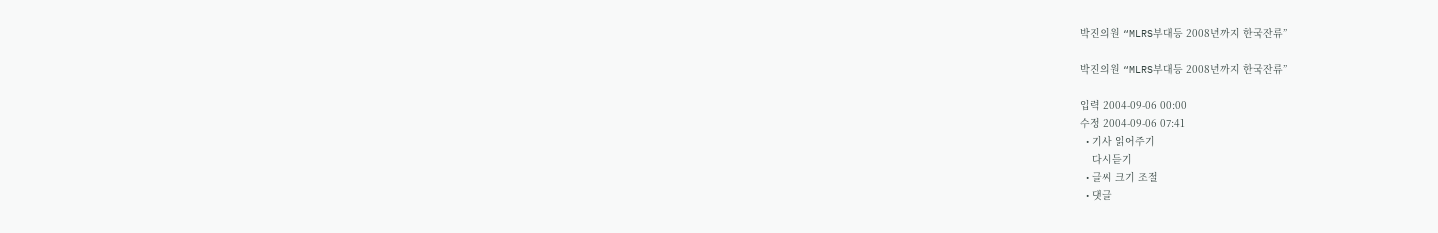박진의원 “MLRS부대등 2008년까지 한국잔류”

박진의원 “MLRS부대등 2008년까지 한국잔류”

입력 2004-09-06 00:00
수정 2004-09-06 07:41
  • 기사 읽어주기
    다시듣기
  • 글씨 크기 조절
  • 댓글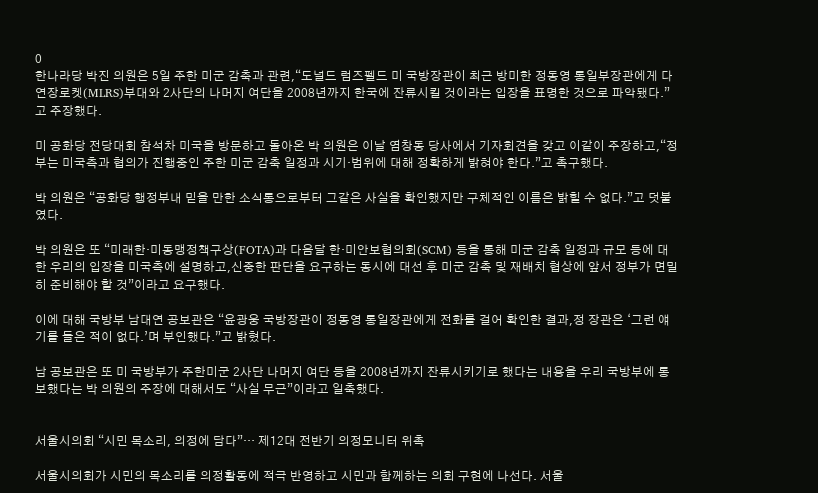0
한나라당 박진 의원은 5일 주한 미군 감축과 관련,“도널드 럼즈펠드 미 국방장관이 최근 방미한 정동영 통일부장관에게 다연장로켓(MLRS)부대와 2사단의 나머지 여단을 2008년까지 한국에 잔류시킬 것이라는 입장을 표명한 것으로 파악됐다.”고 주장했다.

미 공화당 전당대회 참석차 미국을 방문하고 돌아온 박 의원은 이날 염창동 당사에서 기자회견을 갖고 이같이 주장하고,“정부는 미국측과 협의가 진행중인 주한 미군 감축 일정과 시기·범위에 대해 정확하게 밝혀야 한다.”고 촉구했다.

박 의원은 “공화당 행정부내 믿을 만한 소식통으로부터 그같은 사실을 확인했지만 구체적인 이름은 밝힐 수 없다.”고 덧붙였다.

박 의원은 또 “미래한·미동맹정책구상(FOTA)과 다음달 한·미안보협의회(SCM) 등을 통해 미군 감축 일정과 규모 등에 대한 우리의 입장을 미국측에 설명하고,신중한 판단을 요구하는 동시에 대선 후 미군 감축 및 재배치 협상에 앞서 정부가 면밀히 준비해야 할 것”이라고 요구했다.

이에 대해 국방부 남대연 공보관은 “윤광웅 국방장관이 정동영 통일장관에게 전화를 걸어 확인한 결과,정 장관은 ‘그런 얘기를 들은 적이 없다.’며 부인했다.”고 밝혔다.

남 공보관은 또 미 국방부가 주한미군 2사단 나머지 여단 등을 2008년까지 잔류시키기로 했다는 내용을 우리 국방부에 통보했다는 박 의원의 주장에 대해서도 “사실 무근”이라고 일축했다.


서울시의회 “시민 목소리, 의정에 담다”… 제12대 전반기 의정모니터 위촉

서울시의회가 시민의 목소리를 의정활동에 적극 반영하고 시민과 함께하는 의회 구현에 나선다. 서울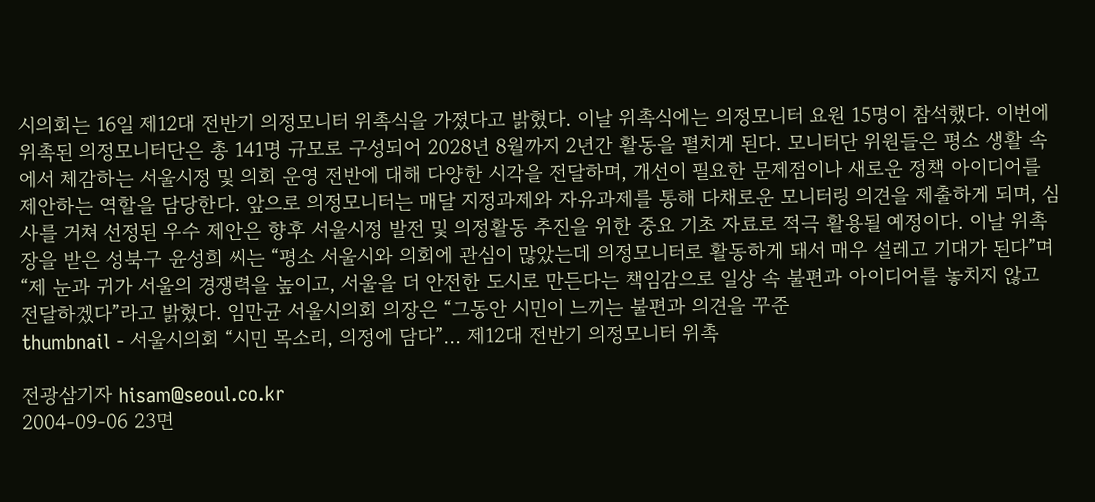시의회는 16일 제12대 전반기 의정모니터 위촉식을 가졌다고 밝혔다. 이날 위촉식에는 의정모니터 요원 15명이 참석했다. 이번에 위촉된 의정모니터단은 총 141명 규모로 구성되어 2028년 8월까지 2년간 활동을 펼치게 된다. 모니터단 위원들은 평소 생활 속에서 체감하는 서울시정 및 의회 운영 전반에 대해 다양한 시각을 전달하며, 개선이 필요한 문제점이나 새로운 정책 아이디어를 제안하는 역할을 담당한다. 앞으로 의정모니터는 매달 지정과제와 자유과제를 통해 다채로운 모니터링 의견을 제출하게 되며, 심사를 거쳐 선정된 우수 제안은 향후 서울시정 발전 및 의정활동 추진을 위한 중요 기초 자료로 적극 활용될 예정이다. 이날 위촉장을 받은 성북구 윤성희 씨는 “평소 서울시와 의회에 관심이 많았는데 의정모니터로 활동하게 돼서 매우 설레고 기대가 된다”며 “제 눈과 귀가 서울의 경쟁력을 높이고, 서울을 더 안전한 도시로 만든다는 책임감으로 일상 속 불편과 아이디어를 놓치지 않고 전달하겠다”라고 밝혔다. 임만균 서울시의회 의장은 “그동안 시민이 느끼는 불편과 의견을 꾸준
thumbnail - 서울시의회 “시민 목소리, 의정에 담다”… 제12대 전반기 의정모니터 위촉

전광삼기자 hisam@seoul.co.kr
2004-09-06 23면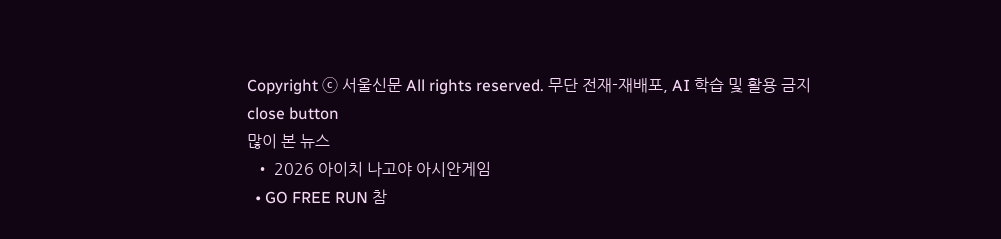Copyright ⓒ 서울신문 All rights reserved. 무단 전재-재배포, AI 학습 및 활용 금지
close button
많이 본 뉴스
  • 2026 아이치 나고야 아시안게임
  • GO FREE RUN 참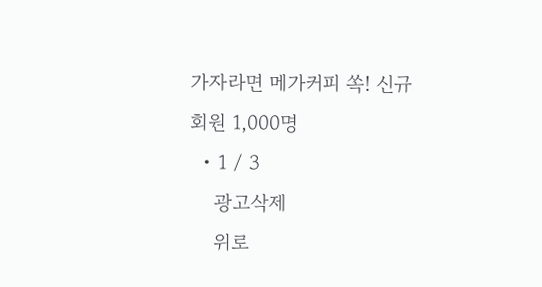가자라면 메가커피 쏙! 신규회원 1,000명
  • 1 / 3
    광고삭제
    위로